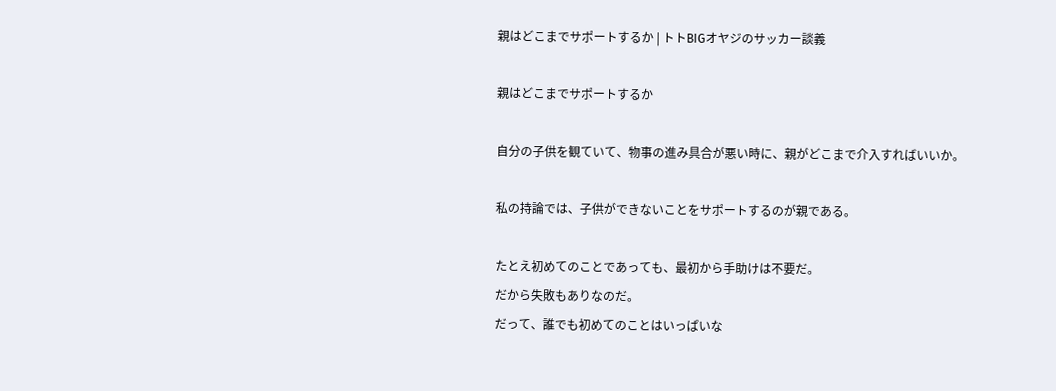親はどこまでサポートするか | トトBIGオヤジのサッカー談義

親はどこまでサポートするか

自分の子供を観ていて、物事の進み具合が悪い時に、親がどこまで介入すればいいか。

私の持論では、子供ができないことをサポートするのが親である。

たとえ初めてのことであっても、最初から手助けは不要だ。
だから失敗もありなのだ。
だって、誰でも初めてのことはいっぱいな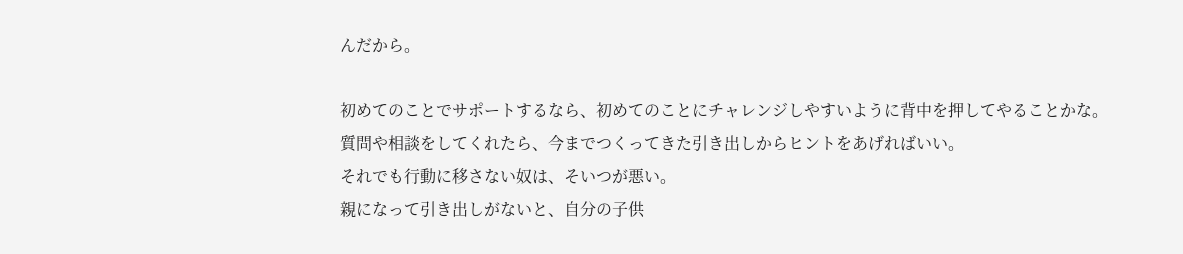んだから。

初めてのことでサポートするなら、初めてのことにチャレンジしやすいように背中を押してやることかな。
質問や相談をしてくれたら、今までつくってきた引き出しからヒントをあげればいい。
それでも行動に移さない奴は、そいつが悪い。
親になって引き出しがないと、自分の子供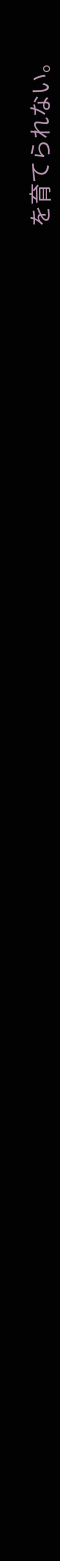を育てられない。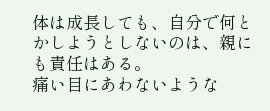体は成長しても、自分で何とかしようとしないのは、親にも責任はある。
痛い目にあわないような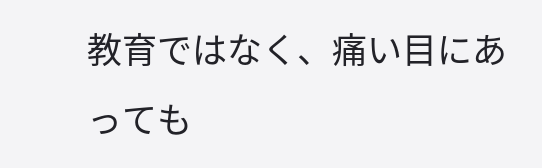教育ではなく、痛い目にあっても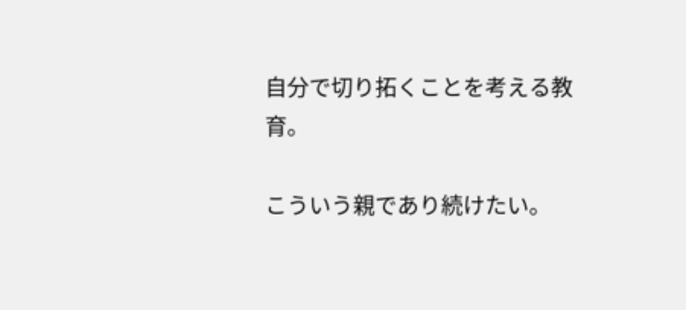自分で切り拓くことを考える教育。

こういう親であり続けたい。